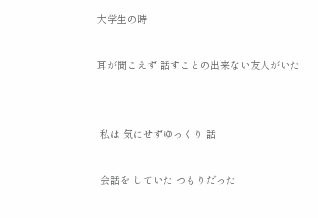大学生の時

耳が聞こえず 話すことの出来ない友人がいた


 私は 気にせずゆっくり 話

 会話を していた つもりだった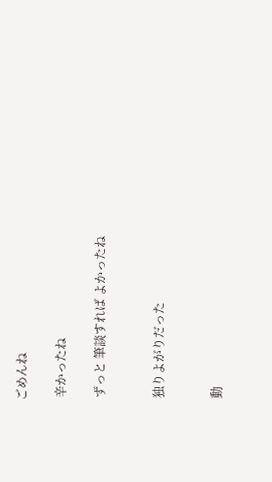ごめんね

 辛かったね

 ずっと 筆談すれば よかったね


 独りよがりだった


 動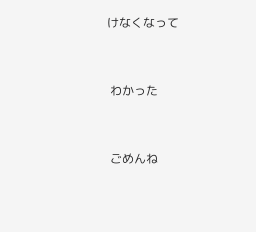けなくなって


 わかった


 ごめんね